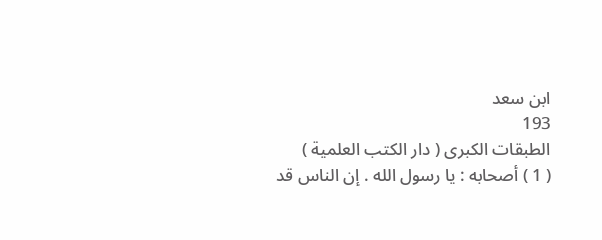ابن سعد
193
الطبقات الكبرى ( دار الكتب العلمية )
( 1 ) أصحابه : يا رسول الله . إن الناس قد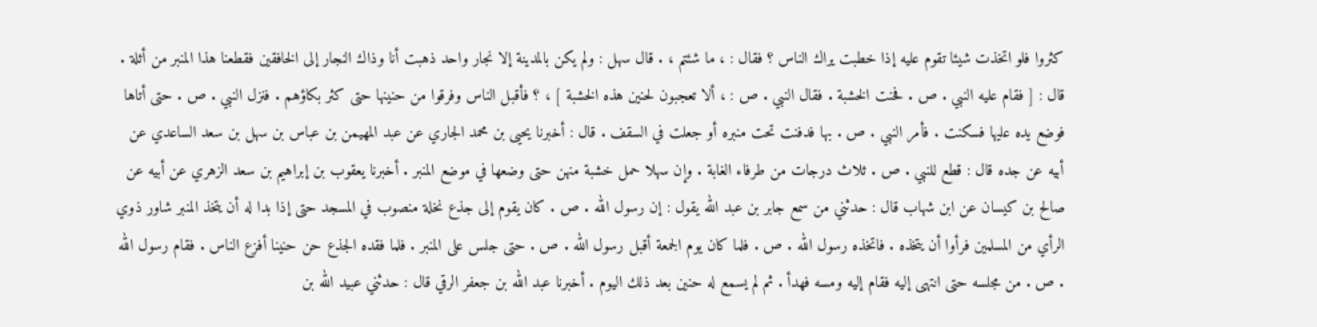كثروا فلو اتخذت شيئا تقوم عليه إذا خطبت يراك الناس ؟ فقال : ، ما شئتم ، . قال سهل : ولم يكن بالمدينة إلا نجار واحد ذهبت أنا وذاك النجار إلى الخافقين فقطعنا هذا المنبر من أثلة . قال : [ فقام عليه النبي . ص . فحنت الخشبة . فقال النبي . ص : ، ألا تعجبون لحنين هذه الخشبة ] ، ؟ فأقبل الناس وفرقوا من حنينها حتى كثر بكاؤهم . فنزل النبي . ص . حتى أتاها فوضع يده عليها فسكنت . فأمر النبي . ص . بها فدفنت تحت منبره أو جعلت في السقف . قال : أخبرنا يحيى بن محمد الجاري عن عبد المهيمن بن عباس بن سهل بن سعد الساعدي عن أبيه عن جده قال : قطع للنبي . ص . ثلاث درجات من طرفاء الغابة . وإن سهلا حمل خشبة منهن حتى وضعها في موضع المنبر . أخبرنا يعقوب بن إبراهيم بن سعد الزهري عن أبيه عن صالح بن كيسان عن ابن شهاب قال : حدثني من سمع جابر بن عبد الله يقول : إن رسول الله . ص . كان يقوم إلى جذع نخلة منصوب في المسجد حتى إذا بدا له أن يتخذ المنبر شاور ذوي الرأي من المسلمين فرأوا أن يتخذه . فاتخذه رسول الله . ص . فلما كان يوم الجمعة أقبل رسول الله . ص . حتى جلس على المنبر . فلما فقده الجذع حن حنينا أفزع الناس . فقام رسول الله . ص . من مجلسه حتى انتهى إليه فقام إليه ومسه فهدأ . ثم لم يسمع له حنين بعد ذلك اليوم . أخبرنا عبد الله بن جعفر الرقي قال : حدثني عبيد الله بن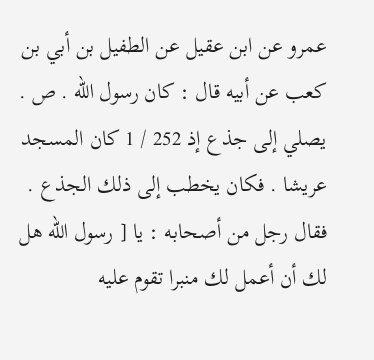عمرو عن ابن عقيل عن الطفيل بن أبي بن كعب عن أبيه قال : كان رسول الله . ص . يصلي إلى جذع إذ 252 / 1 كان المسجد عريشا . فكان يخطب إلى ذلك الجذع . فقال رجل من أصحابه : يا [ رسول الله هل لك أن أعمل لك منبرا تقوم عليه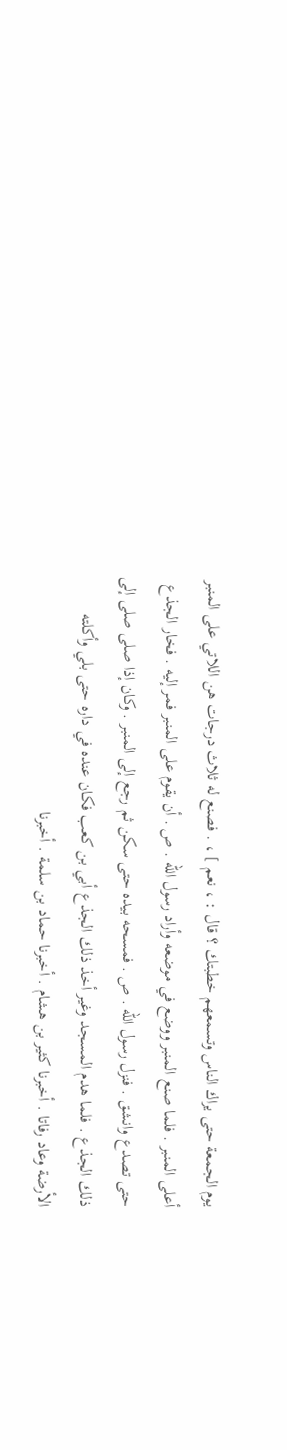يوم الجمعة حتى يراك الناس وتسمعهم خطبتك ؟ قال : ، نعم ] ، . فصنع له ثلاث درجات هن اللاتي على المنبر أعلى المنبر . فلما صنع المنبر ووضع في موضعه وأراد رسول الله . ص . أن يقوم على المنبر فمر إليه . فخار الجذع حتى تصدع وانشق . فنزل رسول الله . ص . فمسحه بيده حتى سكن ثم رجع إلى المنبر . وكان إذا صلى صلى إلى ذلك الجذع . فلما هدم المسجد وغير أخذ ذلك الجذع أبي بن كعب فكان عنده في داره حتى بلي وأكلته الأرضة وعاد رفاتا . أخبرنا كثير بن هشام . أخبرنا حماد بن سلمة . أخبرنا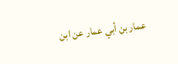عمار بن أبي عمار عن ابن